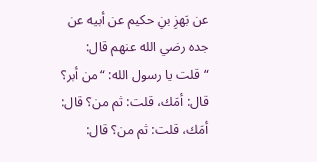عن بَهزِ بنِ حكيم عن أبيه عن جده رضي الله عنهم قال: “قلت يا رسول الله: “من أبر؟ قال: أمَك، قلت: ثم من؟ قال: أمَك، قلت: ثم من؟ قال: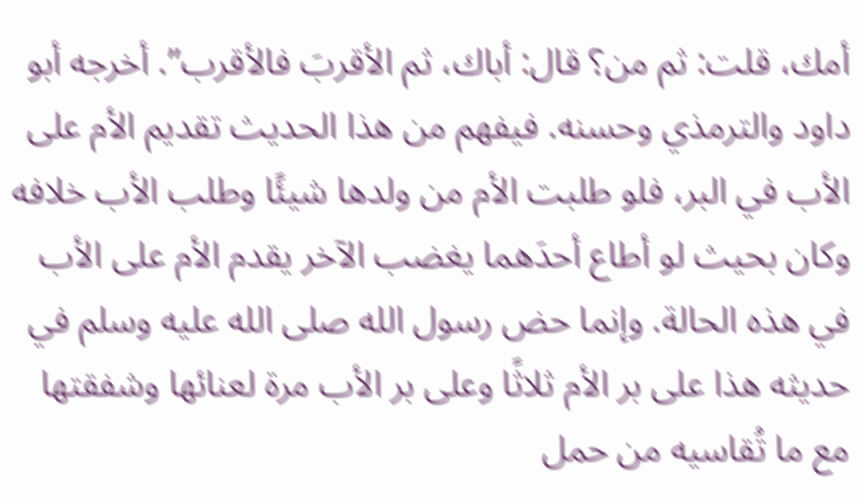أمك، قلت: ثم من؟ قال: أباك، ثم الأقربَ فالأقرب”. أخرجه أبو داود والترمذي وحسنه. فيفهم من هذا الحديث تقديم الأم على الأب في البر، فلو طلبت الأم من ولدها شيئًا وطلب الأب خلافه وكان بحيث لو أطاع أحدَهما يغضب الآخر يقدم الأم على الأب في هذه الحالة. وإنما حض رسول الله صلى الله عليه وسلم في حديثه هذا على بر الأم ثلاثًا وعلى بر الأب مرة لعنائها وشفقتها مع ما تُقاسيه من حمل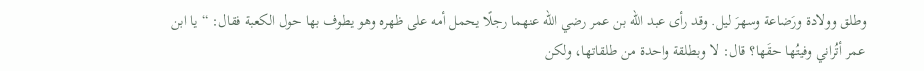وطلق وولادة ورَضاعة وسهرَ ليل. وقد رأى عبد الله بن عمر رضي الله عنهما رجلًا يحمل أمه على ظهره وهو يطوف بها حول الكعبة فقال: “يا ابن عمر أتُراني وفيتُها حقَها؟ قال: لا وبطلقة واحدة من طلقاتها، ولكن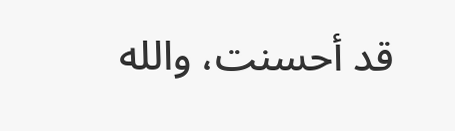قد أحسنت، والله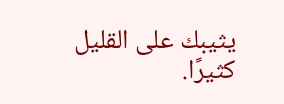يثيبك على القليل كثيرًا.